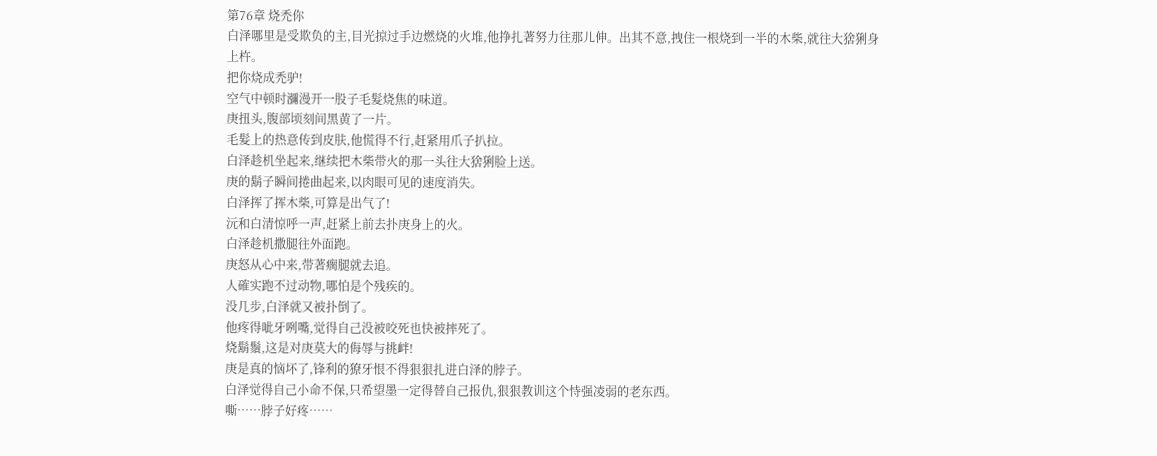第76章 烧禿你
白泽哪里是受欺负的主,目光掠过手边燃烧的火堆,他挣扎著努力往那儿伸。出其不意,拽住一根烧到一半的木柴,就往大猞猁身上杵。
把你烧成禿驴!
空气中顿时瀰漫开一股子毛髮烧焦的味道。
庚扭头,腹部顷刻间黑黄了一片。
毛髮上的热意传到皮肤,他慌得不行,赶紧用爪子扒拉。
白泽趁机坐起来,继续把木柴带火的那一头往大猞猁脸上送。
庚的鬍子瞬间捲曲起来,以肉眼可见的速度消失。
白泽挥了挥木柴,可算是出气了!
沅和白清惊呼一声,赶紧上前去扑庚身上的火。
白泽趁机撒腿往外面跑。
庚怒从心中来,带著瘸腿就去追。
人確实跑不过动物,哪怕是个残疾的。
没几步,白泽就又被扑倒了。
他疼得呲牙咧嘴,觉得自己没被咬死也快被摔死了。
烧鬍鬚,这是对庚莫大的侮辱与挑衅!
庚是真的恼坏了,锋利的獠牙恨不得狠狠扎进白泽的脖子。
白泽觉得自己小命不保,只希望墨一定得替自己报仇,狠狠教训这个恃强凌弱的老东西。
嘶……脖子好疼……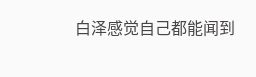白泽感觉自己都能闻到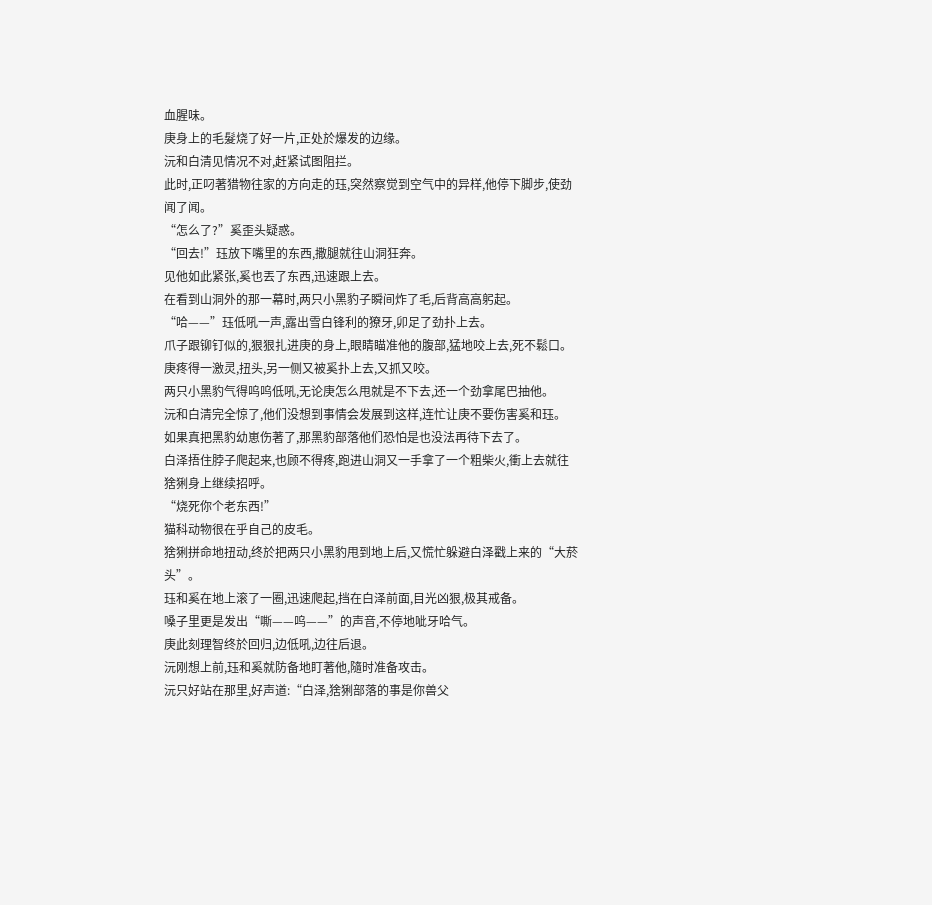血腥味。
庚身上的毛髮烧了好一片,正处於爆发的边缘。
沅和白清见情况不对,赶紧试图阻拦。
此时,正叼著猎物往家的方向走的珏,突然察觉到空气中的异样,他停下脚步,使劲闻了闻。
“怎么了?”奚歪头疑惑。
“回去!”珏放下嘴里的东西,撒腿就往山洞狂奔。
见他如此紧张,奚也丟了东西,迅速跟上去。
在看到山洞外的那一幕时,两只小黑豹子瞬间炸了毛,后背高高躬起。
“哈——”珏低吼一声,露出雪白锋利的獠牙,卯足了劲扑上去。
爪子跟铆钉似的,狠狠扎进庚的身上,眼睛瞄准他的腹部,猛地咬上去,死不鬆口。
庚疼得一激灵,扭头,另一侧又被奚扑上去,又抓又咬。
两只小黑豹气得呜呜低吼,无论庚怎么甩就是不下去,还一个劲拿尾巴抽他。
沅和白清完全惊了,他们没想到事情会发展到这样,连忙让庚不要伤害奚和珏。
如果真把黑豹幼崽伤著了,那黑豹部落他们恐怕是也没法再待下去了。
白泽捂住脖子爬起来,也顾不得疼,跑进山洞又一手拿了一个粗柴火,衝上去就往猞猁身上继续招呼。
“烧死你个老东西!”
猫科动物很在乎自己的皮毛。
猞猁拼命地扭动,终於把两只小黑豹甩到地上后,又慌忙躲避白泽戳上来的“大菸头”。
珏和奚在地上滚了一圈,迅速爬起,挡在白泽前面,目光凶狠,极其戒备。
嗓子里更是发出“嘶——呜——”的声音,不停地呲牙哈气。
庚此刻理智终於回归,边低吼,边往后退。
沅刚想上前,珏和奚就防备地盯著他,隨时准备攻击。
沅只好站在那里,好声道:“白泽,猞猁部落的事是你兽父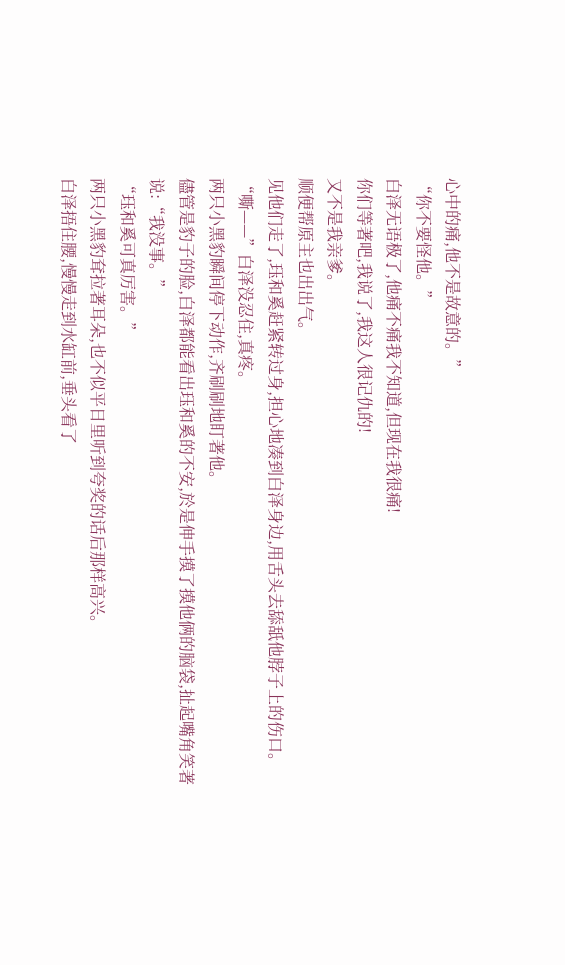心中的痛,他不是故意的。”
“你不要怪他。”
白泽无语极了,他痛不痛我不知道,但现在我很痛!
你们等著吧,我说了,我这人很记仇的!
又不是我亲爹。
顺便帮原主也出出气。
见他们走了,珏和奚赶紧转过身,担心地凑到白泽身边,用舌头去舔舐他脖子上的伤口。
“嘶——”白泽没忍住,真疼。
两只小黑豹瞬间停下动作,齐刷刷地盯著他。
儘管是豹子的脸,白泽都能看出珏和奚的不安,於是伸手摸了摸他俩的脑袋,扯起嘴角笑著说:“我没事。”
“珏和奚可真厉害。”
两只小黑豹耷拉著耳朵,也不似平日里听到夸奖的话后那样高兴。
白泽捂住腰,慢慢走到水缸前,垂头看了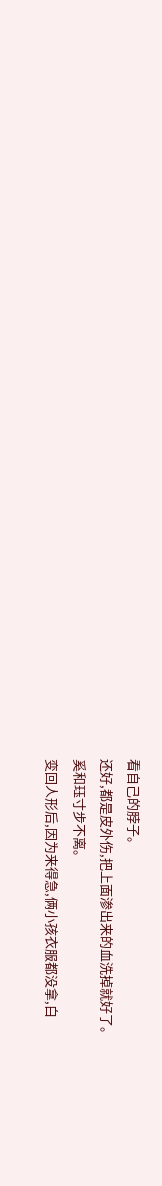看自己的脖子。
还好,都是皮外伤,把上面渗出来的血洗掉就好了。
奚和珏寸步不离。
变回人形后,因为来得急,俩小孩衣服都没拿,白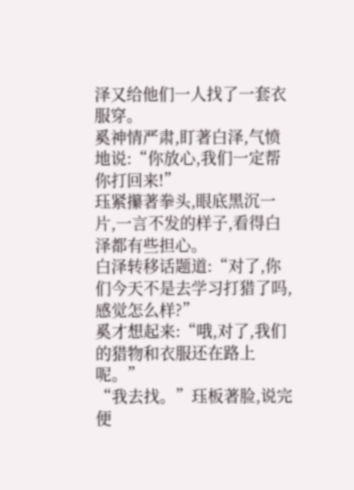泽又给他们一人找了一套衣服穿。
奚神情严肃,盯著白泽,气愤地说:“你放心,我们一定帮你打回来!”
珏紧攥著拳头,眼底黑沉一片,一言不发的样子,看得白泽都有些担心。
白泽转移话题道:“对了,你们今天不是去学习打猎了吗,感觉怎么样?”
奚才想起来:“哦,对了,我们的猎物和衣服还在路上呢。”
“我去找。”珏板著脸,说完便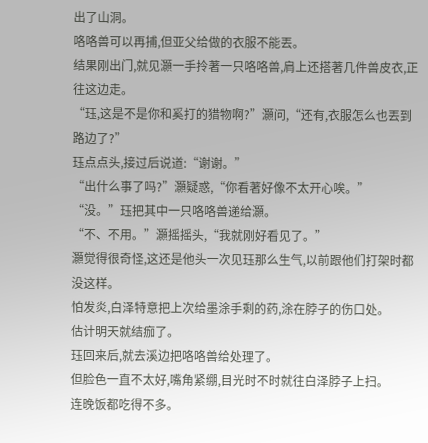出了山洞。
咯咯兽可以再捕,但亚父给做的衣服不能丟。
结果刚出门,就见灝一手拎著一只咯咯兽,肩上还搭著几件兽皮衣,正往这边走。
“珏,这是不是你和奚打的猎物啊?”灝问,“还有,衣服怎么也丟到路边了?”
珏点点头,接过后说道:“谢谢。”
“出什么事了吗?”灝疑惑,“你看著好像不太开心唉。”
“没。”珏把其中一只咯咯兽递给灝。
“不、不用。”灝摇摇头,“我就刚好看见了。”
灝觉得很奇怪,这还是他头一次见珏那么生气,以前跟他们打架时都没这样。
怕发炎,白泽特意把上次给墨涂手剩的药,涂在脖子的伤口处。
估计明天就结痂了。
珏回来后,就去溪边把咯咯兽给处理了。
但脸色一直不太好,嘴角紧绷,目光时不时就往白泽脖子上扫。
连晚饭都吃得不多。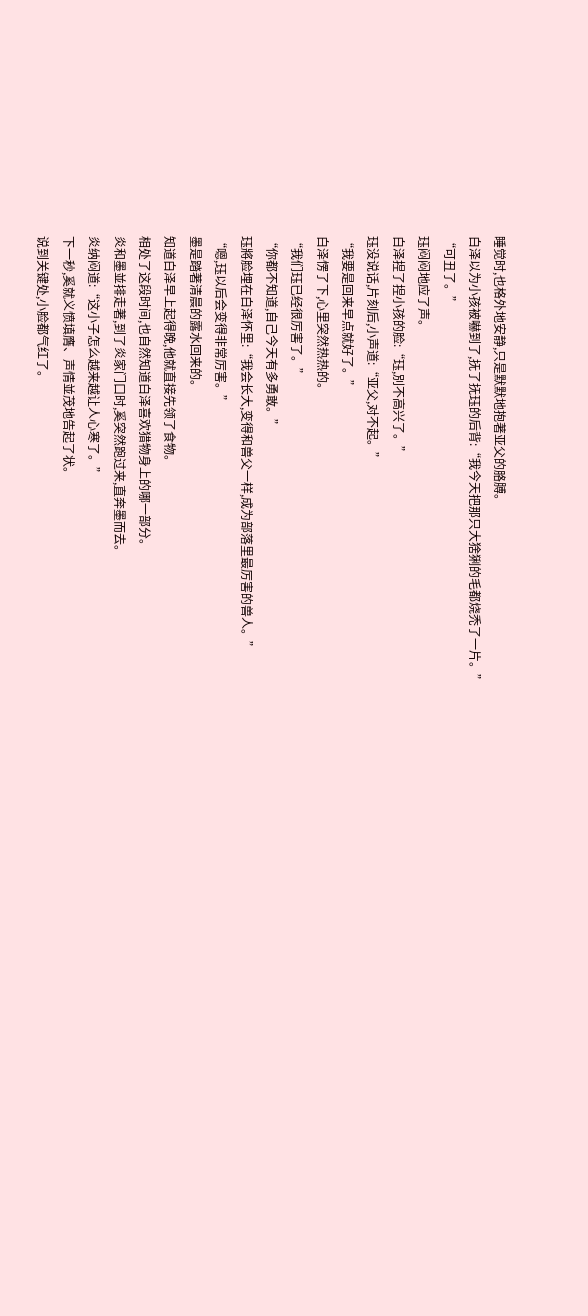睡觉时,也格外地安静,只是默默地抱著亚父的胳膊。
白泽以为小孩被嚇到了,抚了抚珏的后背:“我今天把那只大猞猁的毛都烧禿了一片。”
“可丑了。”
珏闷闷地应了声。
白泽捏了捏小孩的脸:“珏,別不高兴了。”
珏没说话,片刻后,小声道:“亚父,对不起。”
“我要是回来早点就好了。”
白泽愣了下,心里突然热热的。
“我们珏已经很厉害了。”
“你都不知道,自己今天有多勇敢。”
珏將脸埋在白泽怀里:“我会长大,变得和兽父一样,成为部落里最厉害的兽人。”
“嗯,珏以后会变得非常厉害。”
墨是踏著清晨的露水回来的。
知道白泽早上起得晚,他就直接先领了食物。
相处了这段时间,也自然知道白泽喜欢猎物身上的哪一部分。
炎和墨並排走著,到了炎家门口时,奚突然跑过来,直奔墨而去。
炎纳闷道:“这小子怎么越来越让人心寒了。”
下一秒,奚就义愤填膺、声情並茂地告起了状。
说到关键处,小脸都气红了。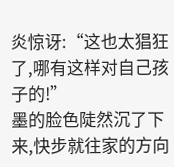炎惊讶:“这也太猖狂了,哪有这样对自己孩子的!”
墨的脸色陡然沉了下来,快步就往家的方向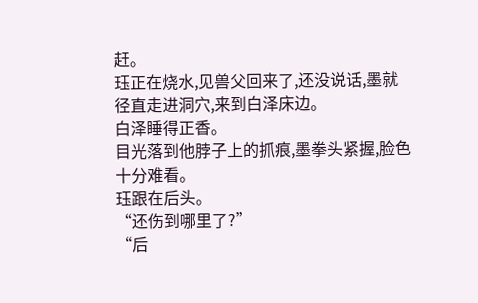赶。
珏正在烧水,见兽父回来了,还没说话,墨就径直走进洞穴,来到白泽床边。
白泽睡得正香。
目光落到他脖子上的抓痕,墨拳头紧握,脸色十分难看。
珏跟在后头。
“还伤到哪里了?”
“后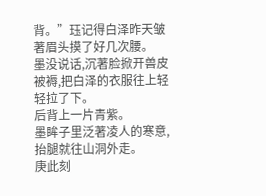背。”珏记得白泽昨天皱著眉头摸了好几次腰。
墨没说话,沉著脸掀开兽皮被褥,把白泽的衣服往上轻轻拉了下。
后背上一片青紫。
墨眸子里泛著凌人的寒意,抬腿就往山洞外走。
庚此刻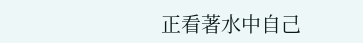正看著水中自己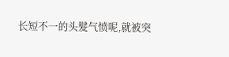长短不一的头髮气愤呢,就被突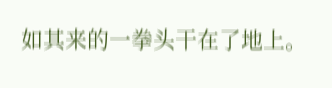如其来的一拳头干在了地上。